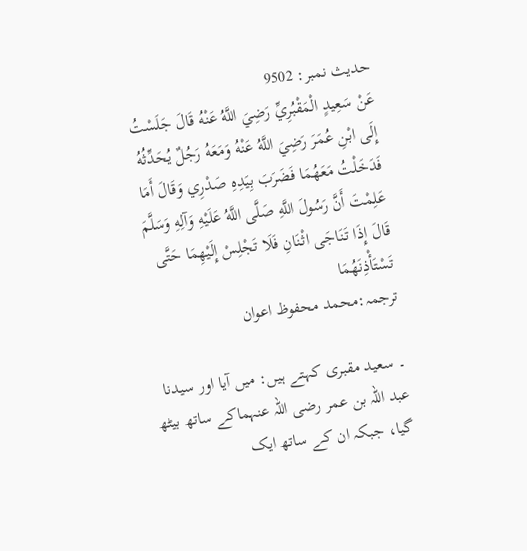حدیث نمبر: 9502
عَنْ سَعِيدٍ الْمَقْبُرِيِّ رَضِيَ اللَّهُ عَنْهُ قَالَ جَلَسْتُ إِلَى ابْنِ عُمَرَ رَضِيَ اللَّهُ عَنْهُ وَمَعَهُ رَجُلٌ يُحَدِّثُهُ فَدَخَلْتُ مَعَهُمَا فَضَرَبَ بِيَدِهِ صَدْرِي وَقَالَ أَمَا عَلِمْتَ أَنَّ رَسُولَ اللَّهِ صَلَّى اللَّهُ عَلَيْهِ وَآلِهِ وَسَلَّمَ قَالَ إِذَا تَنَاجَى اثْنَانِ فَلَا تَجْلِسْ إِلَيْهِمَا حَتَّى تَسْتَأْذِنَهُمَا
ترجمہ:محمد محفوظ اعوان

۔ سعید مقبری کہتے ہیں: میں آیا اور سیدنا عبد اللہ بن عمر رضی اللہ عنہماکے ساتھ بیٹھ گیا، جبکہ ان کے ساتھ ایک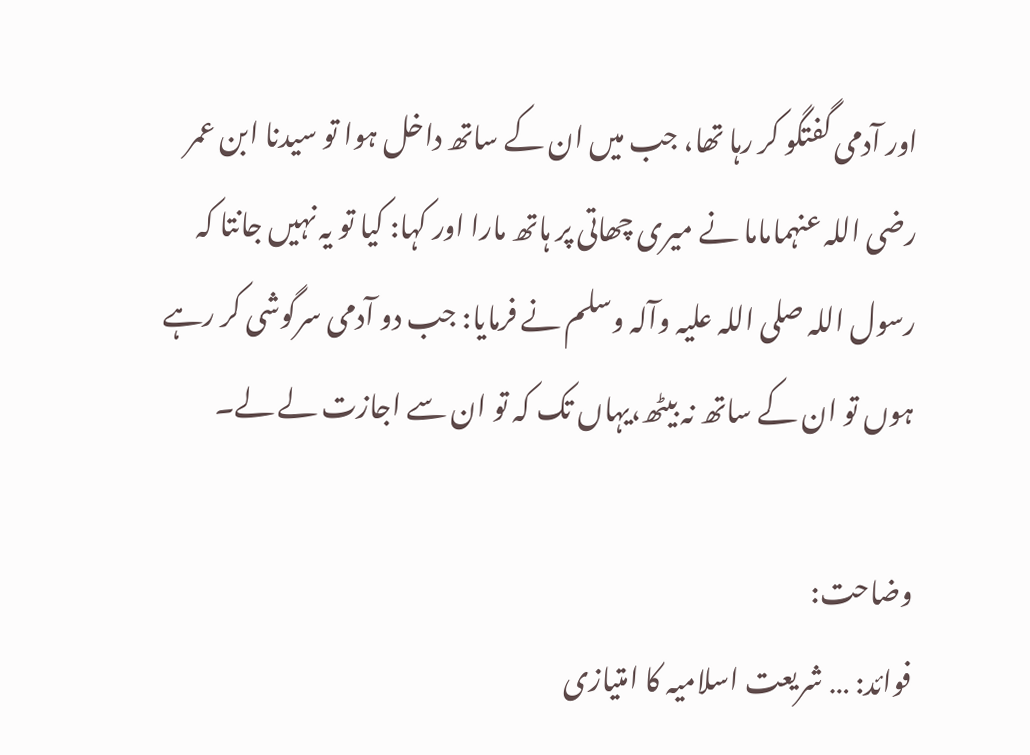اور آدمی گفتگو کر رہا تھا، جب میں ان کے ساتھ داخل ہوا تو سیدنا ابن عمر رضی اللہ عنہماماما نے میری چھاتی پر ہاتھ مارا اور کہا: کیا تو یہ نہیں جانتا کہ رسول اللہ صلی اللہ علیہ وآلہ وسلم نے فرمایا: جب دو آدمی سرگوشی کر رہے ہوں تو ان کے ساتھ نہ بیٹھ،یہاں تک کہ تو ان سے اجازت لے لے۔

وضاحت:
فوائد: … شریعت اسلامیہ کا امتیازی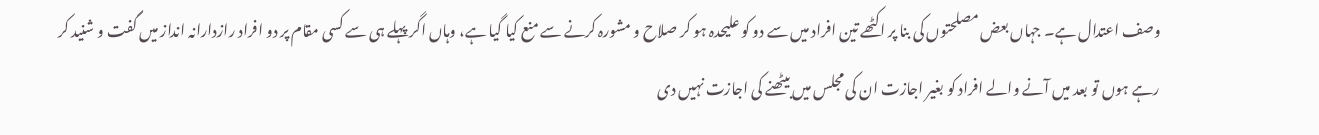وصف اعتدال ہے۔ جہاں بعض مصلحتوں کی بنا پر اکٹھے تین افراد میں سے دو کو علیحدہ ہو کر صلاح و مشورہ کرنے سے منع کیا گیا ہے، وہاں اگر پہلے ہی سے کسی مقام پر دو افراد رازدارانہ انداز میں گفت و شنید کر رہے ہوں تو بعد میں آنے والے افراد کو بغیر اجازت ان کی مجلس میں بیٹھنے کی اجازت نہیں دی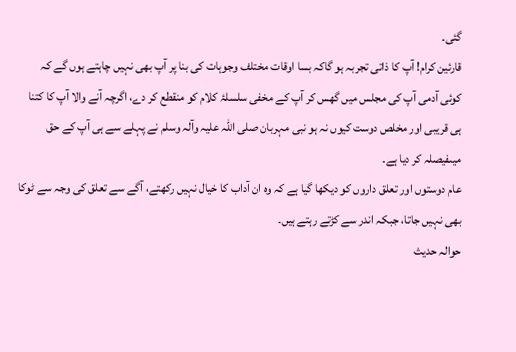گئی۔
قارئین کرام! آپ کا ذاتی تجربہ ہو گاکہ بسا اوقات مختلف وجوہات کی بنا پر آپ بھی نہیں چاہتے ہوں گے کہ کوئی آدمی آپ کی مجلس میں گھس کر آپ کے مخفی سلسلۂ کلام کو منقطع کر دے، اگرچہ آنے والا آپ کا کتنا ہی قریبی اور مخلص دوست کیوں نہ ہو نبی مہربان صلی اللہ علیہ وآلہ وسلم نے پہلے سے ہی آپ کے حق میںفیصلہ کر دیا ہے۔
عام دوستوں اور تعلق داروں کو دیکھا گیا ہے کہ وہ ان آداب کا خیال نہیں رکھتے، آگے سے تعلق کی وجہ سے ٹوکا بھی نہیں جاتا، جبکہ اندر سے کڑتے رہتے ہیں۔
حوالہ حدیث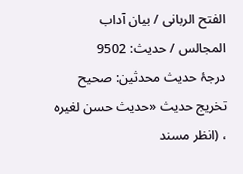الفتح الربانی / بيان آداب المجالس / حدیث: 9502
درجۂ حدیث محدثین: صحیح
تخریج حدیث «حديث حسن لغيره ، (انظر مسند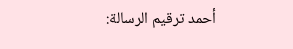أحمد ترقيم الرسالة: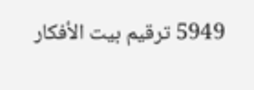5949 ترقیم بيت الأفكار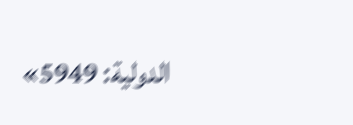الدولية: 5949»